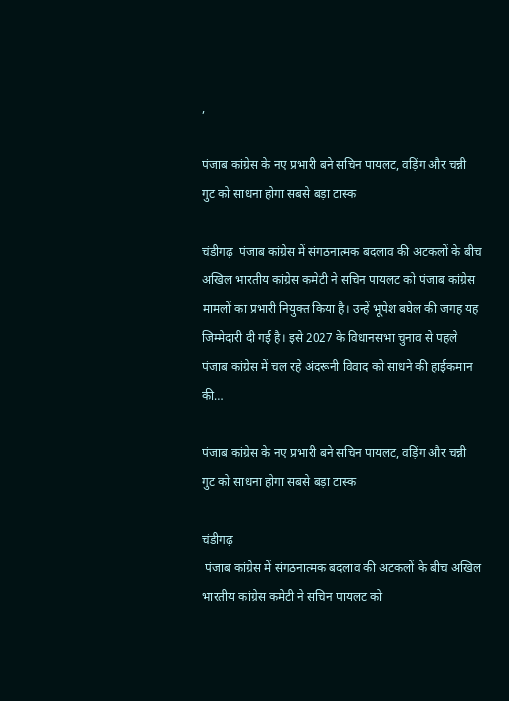,

पंजाब कांग्रेस के नए प्रभारी बने सचिन पायलट, वड़िंग और चन्नी गुट को साधना होगा सबसे बड़ा टास्क

चंडीगढ़  पंजाब कांग्रेस में संगठनात्मक बदलाव की अटकलों के बीच अखिल भारतीय कांग्रेस कमेटी ने सचिन पायलट को पंजाब कांग्रेस मामलों का प्रभारी नियुक्त किया है। उन्हें भूपेश बघेल की जगह यह जिम्मेदारी दी गई है। इसे 2027 के विधानसभा चुनाव से पहले पंजाब कांग्रेस में चल रहे अंदरूनी विवाद को साधने की हाईकमान की…

पंजाब कांग्रेस के नए प्रभारी बने सचिन पायलट, वड़िंग और चन्नी गुट को साधना होगा सबसे बड़ा टास्क

चंडीगढ़
 पंजाब कांग्रेस में संगठनात्मक बदलाव की अटकलों के बीच अखिल भारतीय कांग्रेस कमेटी ने सचिन पायलट को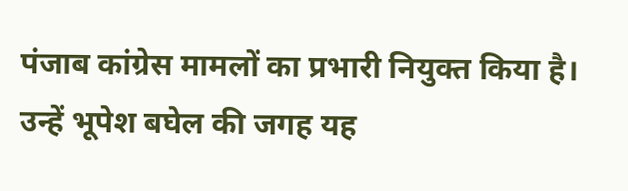पंजाब कांग्रेस मामलों का प्रभारी नियुक्त किया है। उन्हें भूपेश बघेल की जगह यह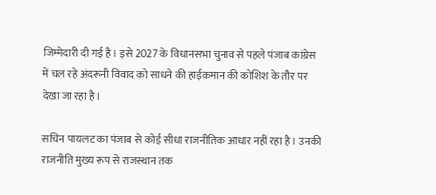जिम्मेदारी दी गई है। इसे 2027 के विधानसभा चुनाव से पहले पंजाब कांग्रेस में चल रहे अंदरूनी विवाद को साधने की हाईकमान की कोशिश के तौर पर देखा जा रहा है।

सचिन पायलट का पंजाब से कोई सीधा राजनीतिक आधार नहीं रहा है। उनकी राजनीति मुख्य रूप से राजस्थान तक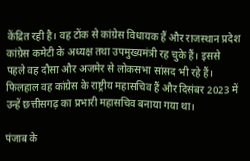केंद्रित रही है। वह टोंक से कांग्रेस विधायक हैं और राजस्थान प्रदेश कांग्रेस कमेटी के अध्यक्ष तथा उपमुख्यमंत्री रह चुके हैं। इससे पहले वह दौसा और अजमेर से लोकसभा सांसद भी रहे हैं। फिलहाल वह कांग्रेस के राष्ट्रीय महासचिव हैं और दिसंबर 2023 में उन्हें छत्तीसगढ़ का प्रभारी महासचिव बनाया गया था।

पंजाब के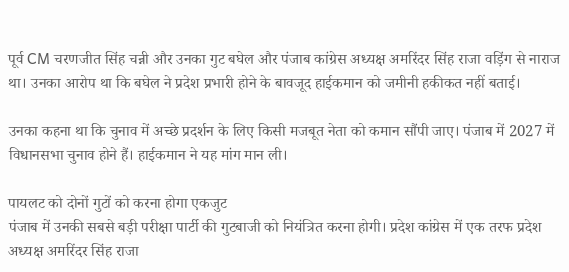पूर्व CM चरणजीत सिंह चन्नी और उनका गुट बघेल और पंजाब कांग्रेस अध्यक्ष अमरिंदर सिंह राजा वड़िंग से नाराज था। उनका आरोप था कि बघेल ने प्रदेश प्रभारी होने के बावजूद हाईकमान को जमीनी हकीकत नहीं बताई।

उनका कहना था कि चुनाव में अच्छे प्रदर्शन के लिए किसी मजबूत नेता को कमान सौंपी जाए। पंजाब में 2027 में विधानसभा चुनाव होने हैं। हाईकमान ने यह मांग मान ली।

पायलट को दोनों गुटों को करना होगा एकजुट
पंजाब में उनकी सबसे बड़ी परीक्षा पार्टी की गुटबाजी को नियंत्रित करना होगी। प्रदेश कांग्रेस में एक तरफ प्रदेश अध्यक्ष अमरिंदर सिंह राजा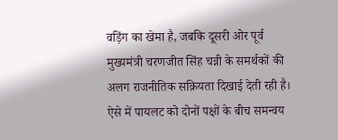वड़िंग का खेमा है, जबकि दूसरी ओर पूर्व मुख्यमंत्री चरणजीत सिंह चन्नी के समर्थकों की अलग राजनीतिक सक्रियता दिखाई देती रही है। ऐसे में पायलट को दोनों पक्षों के बीच समन्वय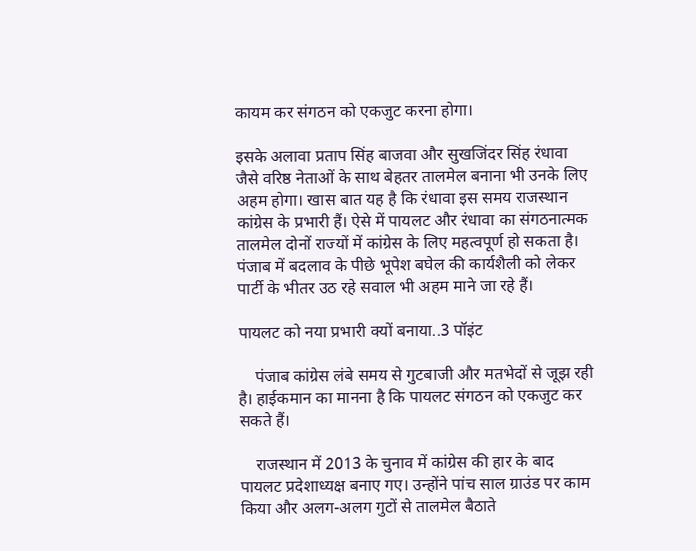कायम कर संगठन को एकजुट करना होगा।

इसके अलावा प्रताप सिंह बाजवा और सुखजिंदर सिंह रंधावा जैसे वरिष्ठ नेताओं के साथ बेहतर तालमेल बनाना भी उनके लिए अहम होगा। खास बात यह है कि रंधावा इस समय राजस्थान कांग्रेस के प्रभारी हैं। ऐसे में पायलट और रंधावा का संगठनात्मक तालमेल दोनों राज्यों में कांग्रेस के लिए महत्वपूर्ण हो सकता है। पंजाब में बदलाव के पीछे भूपेश बघेल की कार्यशैली को लेकर पार्टी के भीतर उठ रहे सवाल भी अहम माने जा रहे हैं।

पायलट को नया प्रभारी क्यों बनाया..3 पॉइंट

    पंजाब कांग्रेस लंबे समय से गुटबाजी और मतभेदों से जूझ रही है। हाईकमान का मानना है कि पायलट संगठन को एकजुट कर सकते हैं।

    राजस्थान में 2013 के चुनाव में कांग्रेस की हार के बाद पायलट प्रदेशाध्यक्ष बनाए गए। उन्होंने पांच साल ग्राउंड पर काम किया और अलग-अलग गुटों से तालमेल बैठाते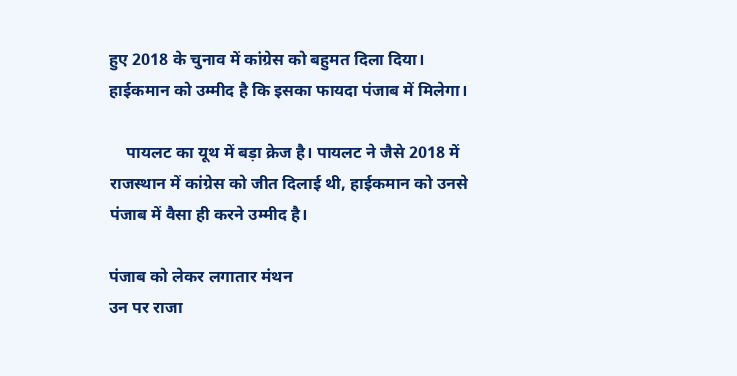हुए 2018 के चुनाव में कांग्रेस को बहुमत दिला दिया। हाईकमान को उम्मीद है कि इसका फायदा पंजाब में मिलेगा।

    पायलट का यूथ में बड़ा क्रेज है। पायलट ने जैसे 2018 में राजस्थान में कांग्रेस को जीत दिलाई थी, हाईकमान को उनसे पंजाब में वैसा ही करने उम्मीद है।

पंजाब को लेकर लगातार मंथन
उन पर राजा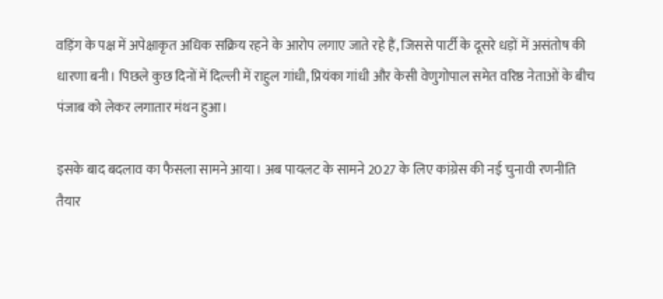वड़िंग के पक्ष में अपेक्षाकृत अधिक सक्रिय रहने के आरोप लगाए जाते रहे हैं, जिससे पार्टी के दूसरे धड़ों में असंतोष की धारणा बनी। पिछले कुछ दिनों में दिल्ली में राहुल गांधी, प्रियंका गांधी और केसी वेणुगोपाल समेत वरिष्ठ नेताओं के बीच पंजाब को लेकर लगातार मंथन हुआ।

इसके बाद बदलाव का फैसला सामने आया। अब पायलट के सामने 2027 के लिए कांग्रेस की नई चुनावी रणनीति तैयार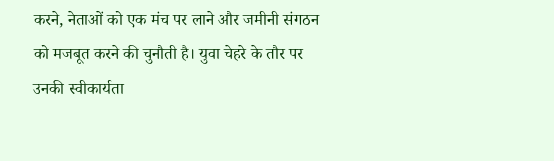करने, नेताओं को एक मंच पर लाने और जमीनी संगठन को मजबूत करने की चुनौती है। युवा चेहरे के तौर पर उनकी स्वीकार्यता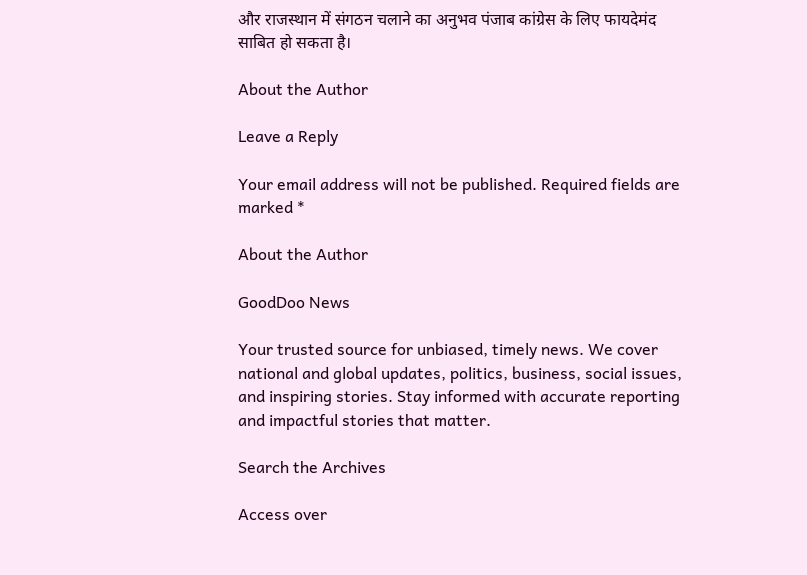और राजस्थान में संगठन चलाने का अनुभव पंजाब कांग्रेस के लिए फायदेमंद साबित हो सकता है।

About the Author

Leave a Reply

Your email address will not be published. Required fields are marked *

About the Author

GoodDoo News

Your trusted source for unbiased, timely news. We cover national and global updates, politics, business, social issues, and inspiring stories. Stay informed with accurate reporting and impactful stories that matter.

Search the Archives

Access over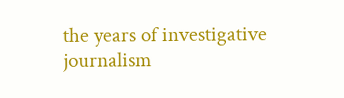the years of investigative journalism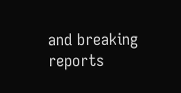and breaking reports